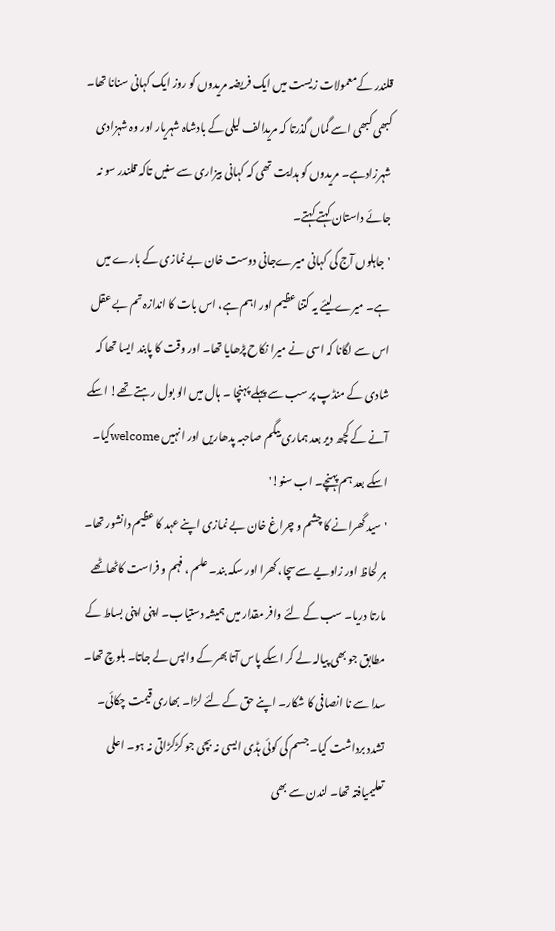قلندر کےمعمولات زیست میں ایک فریضہ مریدوں کو روز ایک کہانی سنانا تھا۔ کبھی کبھی اسے گماں گذرتا کہ مریدالف لیلی کے بادشاہ شہریار اور وہ شہزادی شہرزادہے۔ مریدوں کو ہدایت تھی کہ کہانی بیزاری سے سنیں تاکہ قلندر سو نہ جائے داستان کہتے کہتے۔
'جاہلوں آج کی کہانی میرےجانی دوست خان بے نمازی کے بارے میں ہے۔ میرے لیئے یہ کتنا عظیم اور اہم ہے، اس بات کا اندازہ تم بے عقل اس سے لگانا کہ اسی نے میرا نکاح پڑھایا تھا۔ اور وقت کا پابند ایسا تھا کہ شادی کے منڈپ پر سب سے پہلے پہنچا ۔ ہال میں الو بول رہتے تھے! اسکے آنے کے کچھ دیر بعد ہماری بیگم صاحبہ پدھاریں اور انہیں welcomeکیا۔ اسکے بعد ہم پہنچے۔ اب سنو!'
'سید گھرانے کا چشم و چراغ خان بے نمازی اپنے عہد کا عظیم دانشور تھا۔ ہر لحاظ اور زاویے سےسچا، کھرا اور سکہ بند۔ علم ، فہم و فراست کاٹھاٹھے مارتا دریا۔ سب کے لئے وافر مقدار میں ہمیشہ دستیاب۔ اپنی اپنی بساط کے مطابق جو بھی پیالہ لے کر اسکے پاس آتا بھر کے واپس لے جاتا۔ بلوچ تھا۔ سدا سے نا انصافی کا شکار۔ اپنے حق کے لئے لڑا۔ بھاری قیمت چکائی۔ تشدد برداشت کیا۔ جسم کی کوئی ہڈی ایسی نہ بچی جو کڑکڑاتی نہ ہو۔ اعلی تعلیمیافتہ تھا۔ لندن سے بھی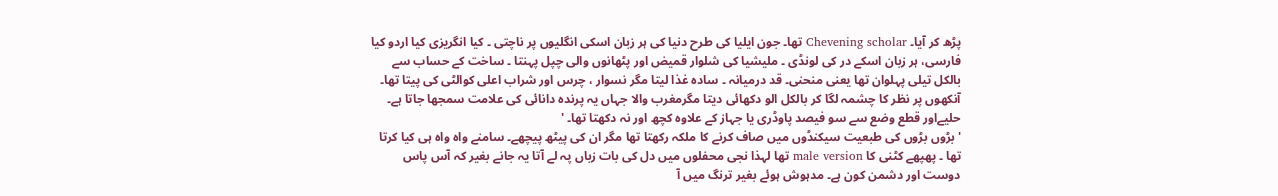پڑھ کر آیا۔ Chevening scholar تھا۔ جون ایلیا کی طرح دنیا کی ہر زبان اسکی انگلیوں پر ناچتی ۔ کیا انگریزی کیا اردو کیا فارسی، ہر زبان اسکے در کی لونڈی ۔ ملیشیا کی شلوار قمیض اور پٹھانوں والی چپل پہنتا ۔ ساخت کے حساب سے بالکل تیلی پہلوان تھا یعنی منحنی۔ قد درمیانہ ۔ سادہ غذا لیتا مگر نسوار ، چرس اور شراب اعلی کوالٹی کی پیتا تھا۔ آنکھوں پر نظر کا چشمہ لگا کر بالکل الو دکھائی دیتا مگرمغرب والا جہاں یہ پرندہ دانائی کی علامت سمجھا جاتا ہے۔ حلیےاور قطع وضع سے سو فیصد پاوڈری یا جہاز کے علاوہ کچھ اور نہ دکھتا تھا۔ '
'بڑوں بڑوں کی طبعیت سیکنڈوں میں صاف کرنے کا ملکہ رکھتا تھا مگر ان کی پیٹھ پیچھے۔ سامنے واہ واہ ہی کیا کرتا تھا ۔ پھپھے کٹنی کا male version تھا لہذا نجی محفلوں میں دل کی بات زباں پہ لے آتا یہ جانے بغیر کہ آس پاس دوست اور دشمن کون ہے۔ مدہوش ہوئے بغیر ترنگ میں آ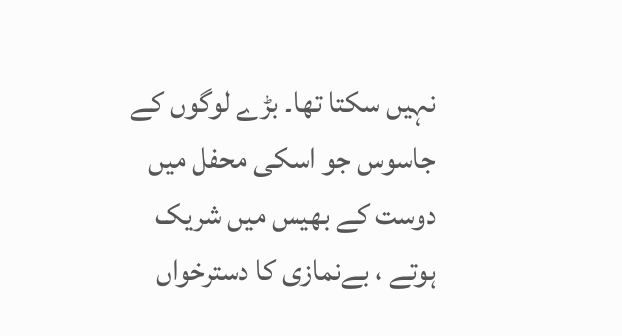نہیں سکتا تھا۔ بڑے لوگوں کے جاسوس جو اسکی محفل میں دوست کے بھیس میں شریک ہوتے ، بےنمازی کا دسترخواں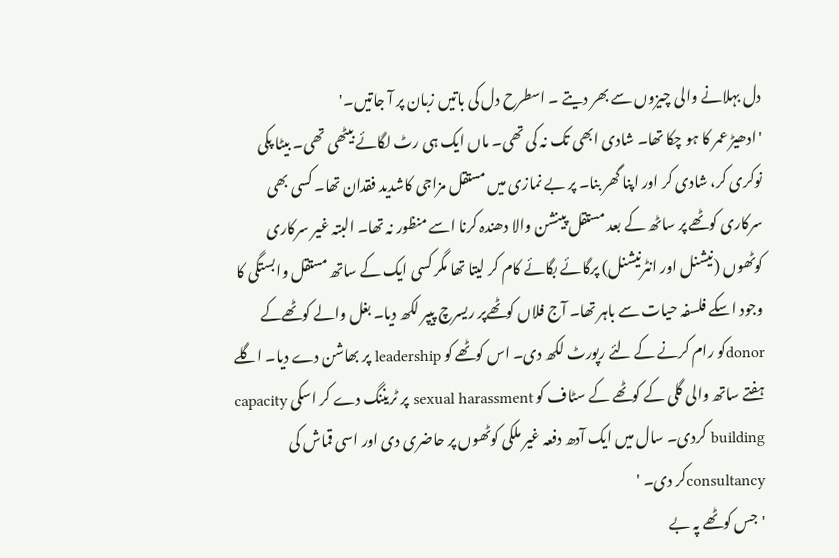دل بہلانے والی چیزوں سے بھر دیتے ۔ اسطرح دل کی باتیں زبان پر آ جاتیں۔'
'ادھیڑ عمر کا ہو چکا تھا۔ شادی ابھی تک نہ کی تھی۔ ماں ایک ہی رٹ لگائے بیٹھی تھی۔ بیٹا پکی نوکری کر، شادی کر اور اپنا گھر بنا۔ پر بے نمازی میں مستقل مزاجی کاشدید فقدان تھا۔ کسی بھی سرکاری کوٹھے پر ساٹھ کے بعد مستقل پینشن والا دھندہ کرنا اسے منظور نہ تھا۔ البتہ غیر سرکاری کوٹھوں (نیشنل اور انٹرنیشنل) پرگائے بگائے کام کر لیتا تھا مگر کسی ایک کے ساتھ مستقل وابستگی کا وجود اسکے فلسفہ حیات سے باہر تھا۔ آج فلاں کوٹھےپر ریسرچ پیپر لکھ دیا۔ بغل والے کوٹھےکے donorکو رام کرنے کے لئے رپورٹ لکھ دی۔ اس کوٹھے کو leadership پر بھاشن دے دیا۔ اگلے ہفتے ساتھ والی گلی کے کوٹھے کے سٹاف کو sexual harassment پر ٹریننگ دے کر اسکی capacity building کردی۔ سال میں ایک آدھ دفعہ غیر ملکی کوٹھوں پر حاضری دی اور اسی قماش کی consultancyکر دی۔ '
'جس کوٹھے پہ بے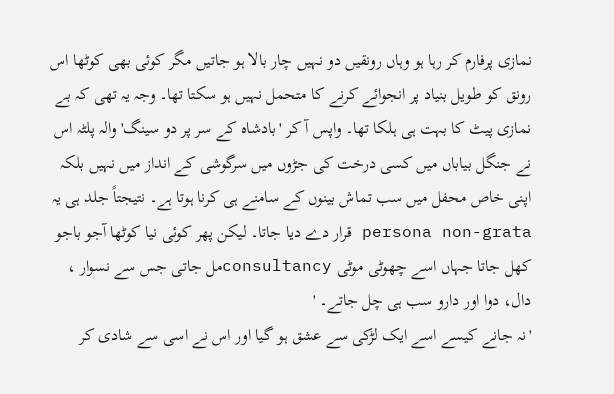نمازی پرفارم کر رہا ہو وہاں رونقیں دو نہیں چار بالا ہو جاتیں مگر کوئی بھی کوٹھا اس رونق کو طویل بنیاد پر انجوائے کرنے کا متحمل نہیں ہو سکتا تھا۔ وجہ یہ تھی کہ بے نمازی پیٹ کا بہت ہی ہلکا تھا۔ واپس آ کر 'بادشاہ کے سر پر دو سینگ' والہ پلٹہ اس نے جنگل بیاباں میں کسی درخت کی جڑوں میں سرگوشی کے انداز میں نہیں بلکہ اپنی خاص محفل میں سب تماش بینوں کے سامنے ہی کرنا ہوتا ہے۔ نتیجتاً جلد ہی یہ persona non-grata قرار دے دیا جاتا۔ لیکن پھر کوئی نیا کوٹھا آجو باجو کھل جاتا جہاں اسے چھوٹی موٹی consultancyمل جاتی جس سے نسوار ، دال، دوا اور دارو سب ہی چل جاتے۔ '
'نہ جانے کیسے اسے ایک لڑکی سے عشق ہو گیا اور اس نے اسی سے شادی کر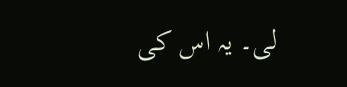لی۔ یہ اس کی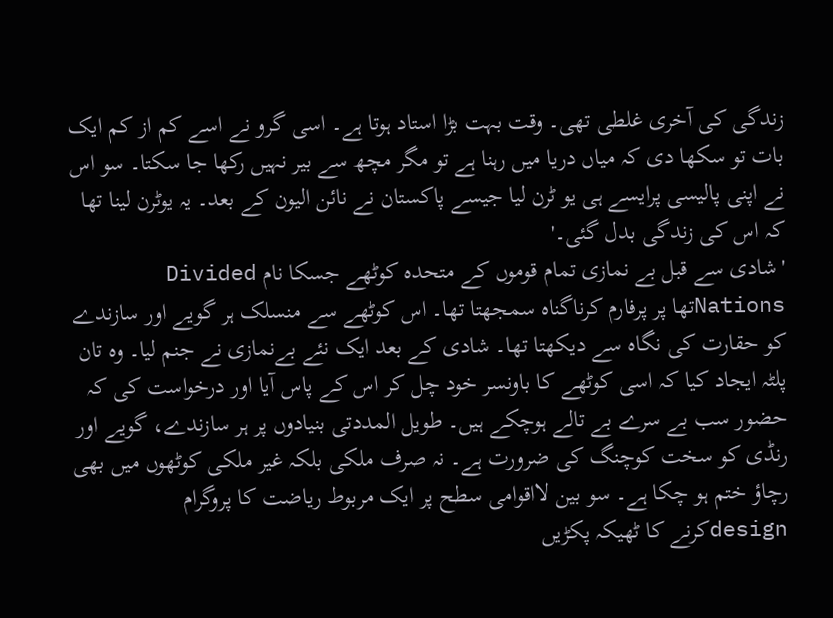زندگی کی آخری غلطی تھی۔ وقت بہت بڑا استاد ہوتا ہے۔ اسی گرو نے اسے کم از کم ایک بات تو سکھا دی کہ میاں دریا میں رہنا ہے تو مگر مچھ سے بیر نہیں رکھا جا سکتا۔ سو اس نے اپنی پالیسی پرایسے ہی یو ٹرن لیا جیسے پاکستان نے نائن الیون کے بعد۔ یہ یوٹرن لینا تھا کہ اس کی زندگی بدل گئی۔'
'شادی سے قبل بے نمازی تمام قوموں کے متحدہ کوٹھے جسکا نام Divided Nationsتھا پر پرفارم کرناگناہ سمجھتا تھا۔ اس کوٹھے سے منسلک ہر گویے اور سازندے کو حقارت کی نگاہ سے دیکھتا تھا۔ شادی کے بعد ایک نئے بےنمازی نے جنم لیا۔ وہ تان پلٹہ ایجاد کیا کہ اسی کوٹھے کا باونسر خود چل کر اس کے پاس آیا اور درخواست کی کہ حضور سب بے سرے بے تالے ہوچکے ہیں۔ طویل المددتی بنیادوں پر ہر سازندے، گویے اور رنڈی کو سخت کوچنگ کی ضرورت ہے۔ نہ صرف ملکی بلکہ غیر ملکی کوٹھوں میں بھی رچاؤ ختم ہو چکا ہے۔ سو بین لااقوامی سطح پر ایک مربوط ریاضت کا پروگرام designکرنے کا ٹھیکہ پکڑیں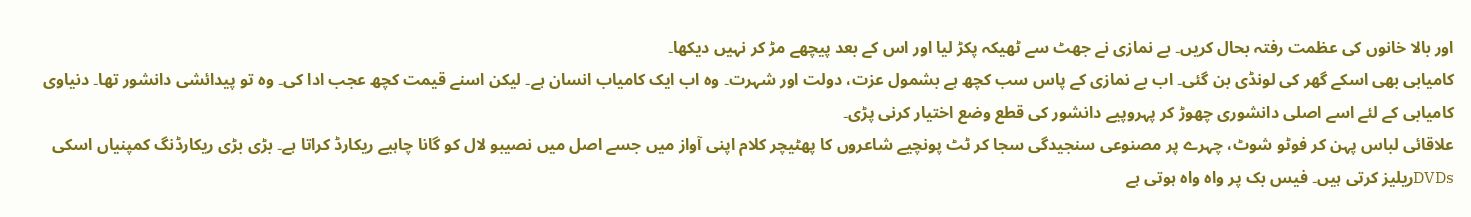اور بالا خانوں کی عظمت رفتہ بحال کریں۔ بے نمازی نے جھٹ سے ٹھیکہ پکڑ لیا اور اس کے بعد پیچھے مڑ کر نہیں دیکھا۔
کامیابی بھی اسکے گھر کی لونڈی بن گئی۔ اب بے نمازی کے پاس سب کچھ ہے بشمول عزت، دولت اور شہرت۔ وہ اب ایک کامیاب انسان ہے۔ لیکن اسنے قیمت کچھ عجب ادا کی۔ وہ تو پیدائشی دانشور تھا۔ دنیاوی کامیابی کے لئے اسے اصلی دانشوری چھوڑ کر پہروپیے دانشور کی قطع وضع اختیار کرنی پڑی۔
علاقائی لباس پہن کر فوٹو شوٹ، چہرے پر مصنوعی سنجیدگی سجا کر ٹٹ پونچیے شاعروں کا پھٹیچر کلام اپنی آواز میں جسے اصل میں نصیبو لال کو گانا چاہیے ریکارڈ کراتا ہے۔ بڑی بڑی ریکارڈنگ کمپنیاں اسکی DVDsریلیز کرتی ہیں۔ فیس بک پر واہ واہ ہوتی ہے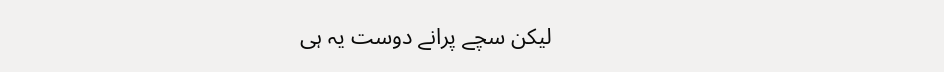لیکن سچے پرانے دوست یہ ہی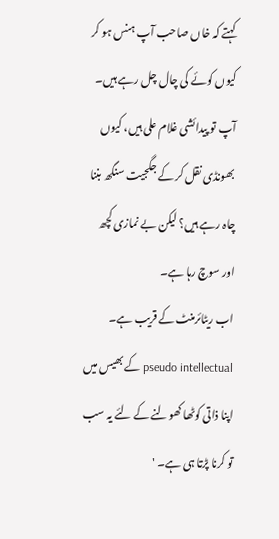کہتے کہ خاں صاحب آپ ہنس ہو کر کیوں کوئے کی چال چل رہے ہیں۔ آپ تو پیدائشی غلام علی ہیں، کیوں بھونڈی نقل کر کے جگجیت سنگھ بننا چاہ رہے ہیں؟ لیکن بے نمازی کچھ اور سوچ رہا ہے۔
اب ریٹائرمنٹ کے قریب ہے۔ pseudo intellectual کے بھیس میں اپنا ذاتی کوٹھا کھولنے کے لئے یہ سب تو کرنا پڑتا ہی ہے۔ '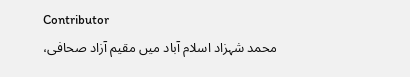Contributor
محمد شہزاد اسلام آباد میں مقیم آزاد صحافی،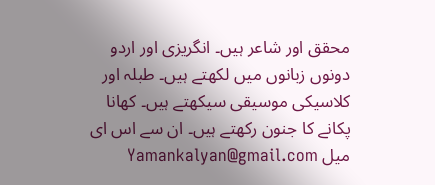محقق اور شاعر ہیں۔ انگریزی اور اردو دونوں زبانوں میں لکھتے ہیں۔ طبلہ اور کلاسیکی موسیقی سیکھتے ہیں۔ کھانا پکانے کا جنون رکھتے ہیں۔ ان سے اس ای میل Yamankalyan@gmail.com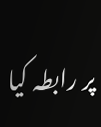پر رابطہ کیا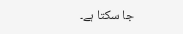جا سکتا ہے۔